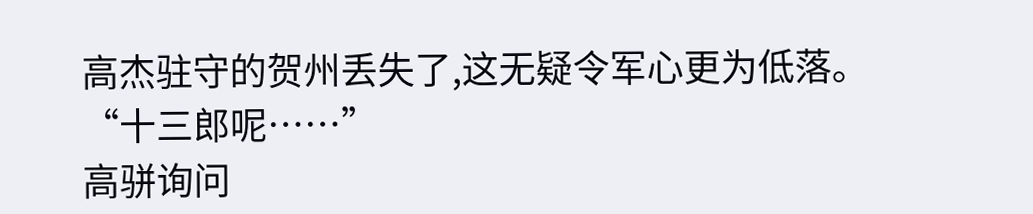高杰驻守的贺州丢失了,这无疑令军心更为低落。
“十三郎呢……”
高骈询问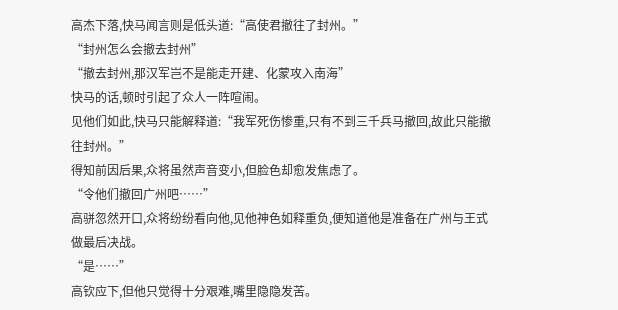高杰下落,快马闻言则是低头道:“高使君撤往了封州。”
“封州怎么会撤去封州”
“撤去封州,那汉军岂不是能走开建、化蒙攻入南海”
快马的话,顿时引起了众人一阵喧闹。
见他们如此,快马只能解释道:“我军死伤惨重,只有不到三千兵马撤回,故此只能撤往封州。”
得知前因后果,众将虽然声音变小,但脸色却愈发焦虑了。
“令他们撤回广州吧……”
高骈忽然开口,众将纷纷看向他,见他神色如释重负,便知道他是准备在广州与王式做最后决战。
“是……”
高钦应下,但他只觉得十分艰难,嘴里隐隐发苦。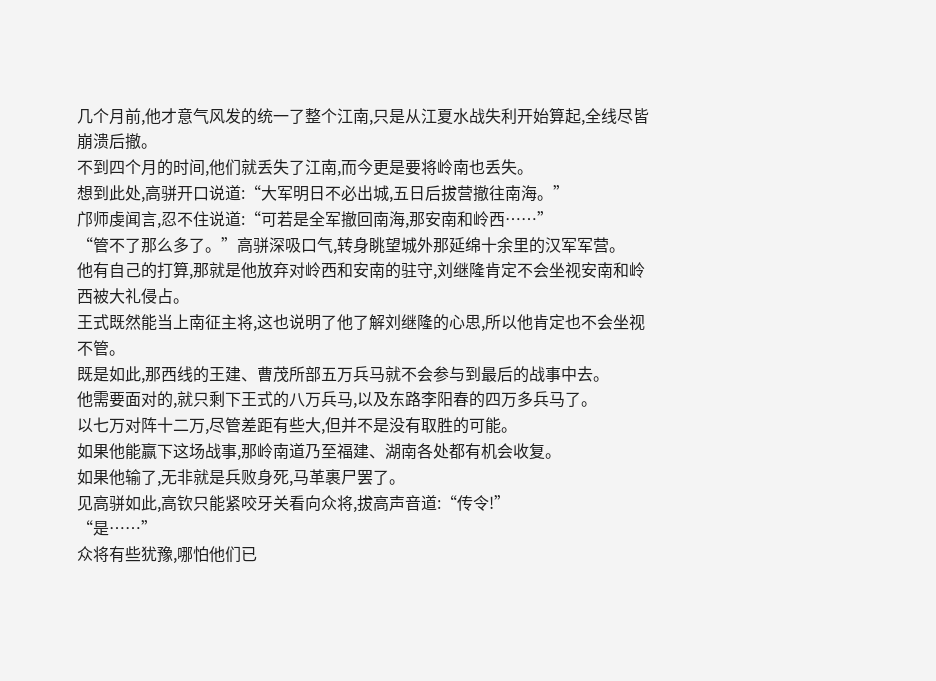几个月前,他才意气风发的统一了整个江南,只是从江夏水战失利开始算起,全线尽皆崩溃后撤。
不到四个月的时间,他们就丢失了江南,而今更是要将岭南也丢失。
想到此处,高骈开口说道:“大军明日不必出城,五日后拔营撤往南海。”
邝师虔闻言,忍不住说道:“可若是全军撤回南海,那安南和岭西……”
“管不了那么多了。”高骈深吸口气,转身眺望城外那延绵十余里的汉军军营。
他有自己的打算,那就是他放弃对岭西和安南的驻守,刘继隆肯定不会坐视安南和岭西被大礼侵占。
王式既然能当上南征主将,这也说明了他了解刘继隆的心思,所以他肯定也不会坐视不管。
既是如此,那西线的王建、曹茂所部五万兵马就不会参与到最后的战事中去。
他需要面对的,就只剩下王式的八万兵马,以及东路李阳春的四万多兵马了。
以七万对阵十二万,尽管差距有些大,但并不是没有取胜的可能。
如果他能赢下这场战事,那岭南道乃至福建、湖南各处都有机会收复。
如果他输了,无非就是兵败身死,马革裹尸罢了。
见高骈如此,高钦只能紧咬牙关看向众将,拔高声音道:“传令!”
“是……”
众将有些犹豫,哪怕他们已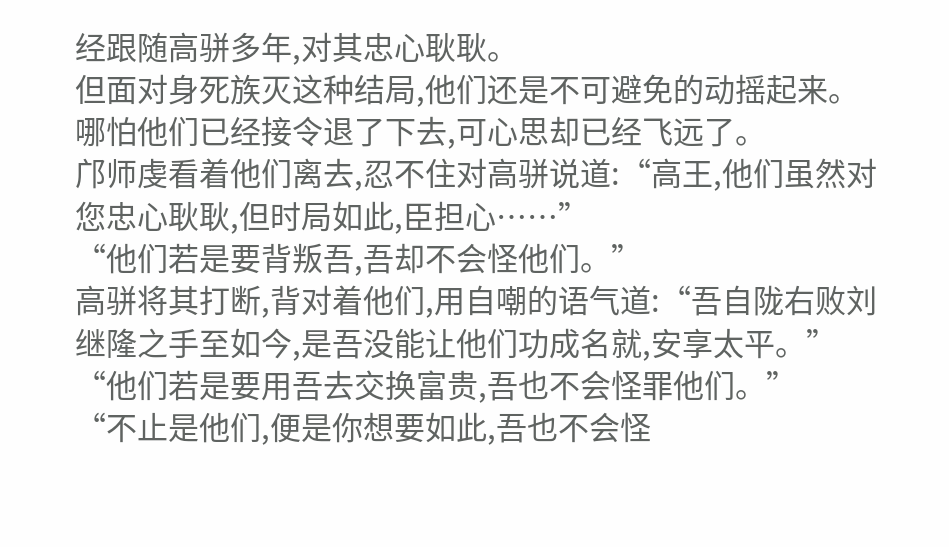经跟随高骈多年,对其忠心耿耿。
但面对身死族灭这种结局,他们还是不可避免的动摇起来。
哪怕他们已经接令退了下去,可心思却已经飞远了。
邝师虔看着他们离去,忍不住对高骈说道:“高王,他们虽然对您忠心耿耿,但时局如此,臣担心……”
“他们若是要背叛吾,吾却不会怪他们。”
高骈将其打断,背对着他们,用自嘲的语气道:“吾自陇右败刘继隆之手至如今,是吾没能让他们功成名就,安享太平。”
“他们若是要用吾去交换富贵,吾也不会怪罪他们。”
“不止是他们,便是你想要如此,吾也不会怪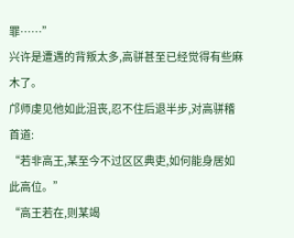罪……”
兴许是遭遇的背叛太多,高骈甚至已经觉得有些麻木了。
邝师虔见他如此沮丧,忍不住后退半步,对高骈稽首道:
“若非高王,某至今不过区区典吏,如何能身居如此高位。”
“高王若在,则某竭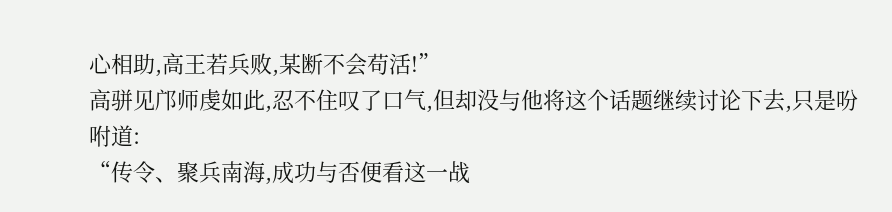心相助,高王若兵败,某断不会苟活!”
高骈见邝师虔如此,忍不住叹了口气,但却没与他将这个话题继续讨论下去,只是吩咐道:
“传令、聚兵南海,成功与否便看这一战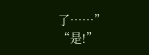了……”
“是!”